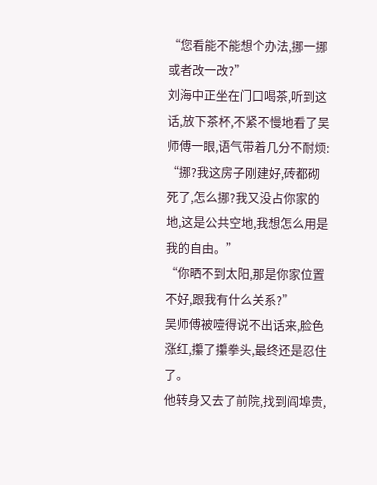“您看能不能想个办法,挪一挪或者改一改?”
刘海中正坐在门口喝茶,听到这话,放下茶杯,不紧不慢地看了吴师傅一眼,语气带着几分不耐烦:
“挪?我这房子刚建好,砖都砌死了,怎么挪?我又没占你家的地,这是公共空地,我想怎么用是我的自由。”
“你晒不到太阳,那是你家位置不好,跟我有什么关系?”
吴师傅被噎得说不出话来,脸色涨红,攥了攥拳头,最终还是忍住了。
他转身又去了前院,找到阎埠贵,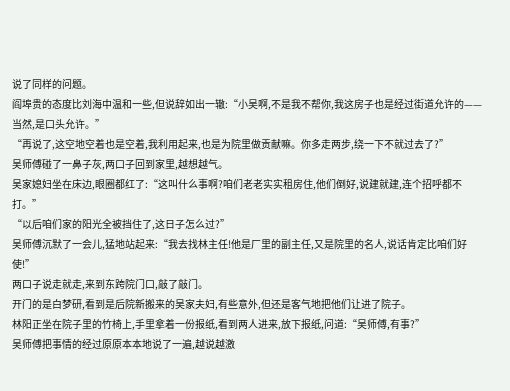说了同样的问题。
阎埠贵的态度比刘海中温和一些,但说辞如出一辙:“小吴啊,不是我不帮你,我这房子也是经过街道允许的——当然,是口头允许。”
“再说了,这空地空着也是空着,我利用起来,也是为院里做贡献嘛。你多走两步,绕一下不就过去了?”
吴师傅碰了一鼻子灰,两口子回到家里,越想越气。
吴家媳妇坐在床边,眼圈都红了:“这叫什么事啊?咱们老老实实租房住,他们倒好,说建就建,连个招呼都不打。”
“以后咱们家的阳光全被挡住了,这日子怎么过?”
吴师傅沉默了一会儿,猛地站起来:“我去找林主任!他是厂里的副主任,又是院里的名人,说话肯定比咱们好使!”
两口子说走就走,来到东跨院门口,敲了敲门。
开门的是白梦研,看到是后院新搬来的吴家夫妇,有些意外,但还是客气地把他们让进了院子。
林阳正坐在院子里的竹椅上,手里拿着一份报纸,看到两人进来,放下报纸,问道:“吴师傅,有事?”
吴师傅把事情的经过原原本本地说了一遍,越说越激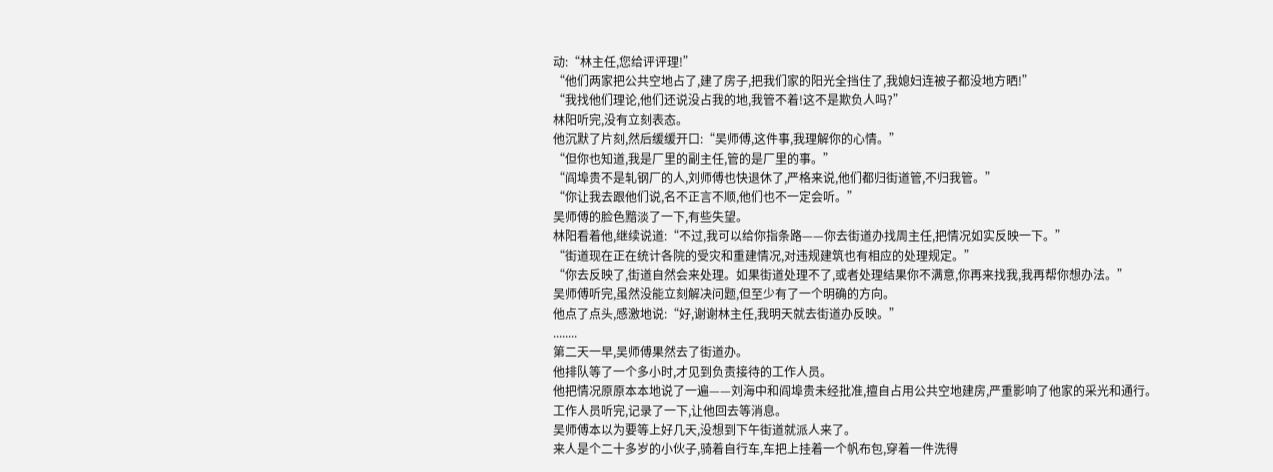动:“林主任,您给评评理!”
“他们两家把公共空地占了,建了房子,把我们家的阳光全挡住了,我媳妇连被子都没地方晒!”
“我找他们理论,他们还说没占我的地,我管不着!这不是欺负人吗?”
林阳听完,没有立刻表态。
他沉默了片刻,然后缓缓开口:“吴师傅,这件事,我理解你的心情。”
“但你也知道,我是厂里的副主任,管的是厂里的事。”
“阎埠贵不是轧钢厂的人,刘师傅也快退休了,严格来说,他们都归街道管,不归我管。”
“你让我去跟他们说,名不正言不顺,他们也不一定会听。”
吴师傅的脸色黯淡了一下,有些失望。
林阳看着他,继续说道:“不过,我可以给你指条路——你去街道办找周主任,把情况如实反映一下。”
“街道现在正在统计各院的受灾和重建情况,对违规建筑也有相应的处理规定。”
“你去反映了,街道自然会来处理。如果街道处理不了,或者处理结果你不满意,你再来找我,我再帮你想办法。”
吴师傅听完,虽然没能立刻解决问题,但至少有了一个明确的方向。
他点了点头,感激地说:“好,谢谢林主任,我明天就去街道办反映。”
........
第二天一早,吴师傅果然去了街道办。
他排队等了一个多小时,才见到负责接待的工作人员。
他把情况原原本本地说了一遍——刘海中和阎埠贵未经批准,擅自占用公共空地建房,严重影响了他家的采光和通行。
工作人员听完,记录了一下,让他回去等消息。
吴师傅本以为要等上好几天,没想到下午街道就派人来了。
来人是个二十多岁的小伙子,骑着自行车,车把上挂着一个帆布包,穿着一件洗得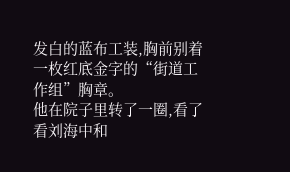发白的蓝布工装,胸前别着一枚红底金字的“街道工作组”胸章。
他在院子里转了一圈,看了看刘海中和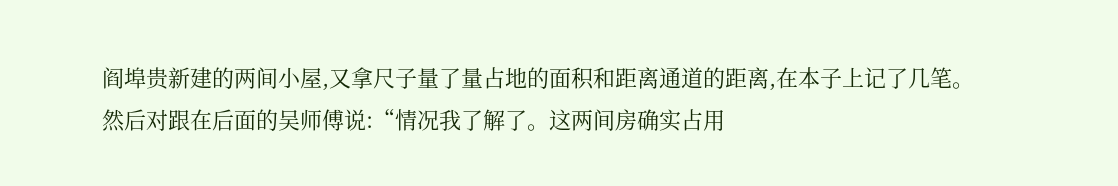阎埠贵新建的两间小屋,又拿尺子量了量占地的面积和距离通道的距离,在本子上记了几笔。
然后对跟在后面的吴师傅说:“情况我了解了。这两间房确实占用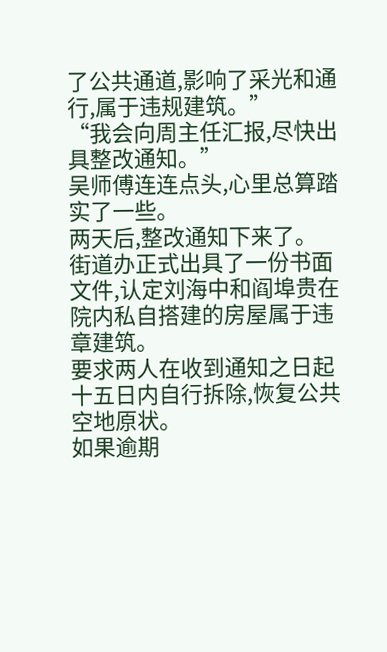了公共通道,影响了采光和通行,属于违规建筑。”
“我会向周主任汇报,尽快出具整改通知。”
吴师傅连连点头,心里总算踏实了一些。
两天后,整改通知下来了。
街道办正式出具了一份书面文件,认定刘海中和阎埠贵在院内私自搭建的房屋属于违章建筑。
要求两人在收到通知之日起十五日内自行拆除,恢复公共空地原状。
如果逾期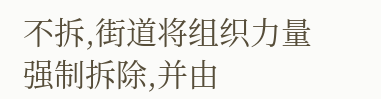不拆,街道将组织力量强制拆除,并由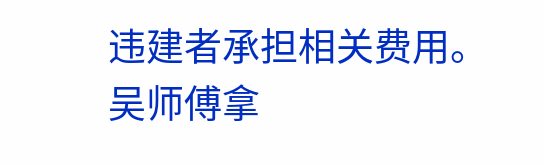违建者承担相关费用。
吴师傅拿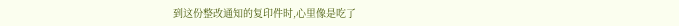到这份整改通知的复印件时,心里像是吃了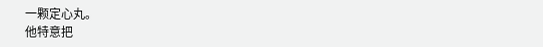一颗定心丸。
他特意把